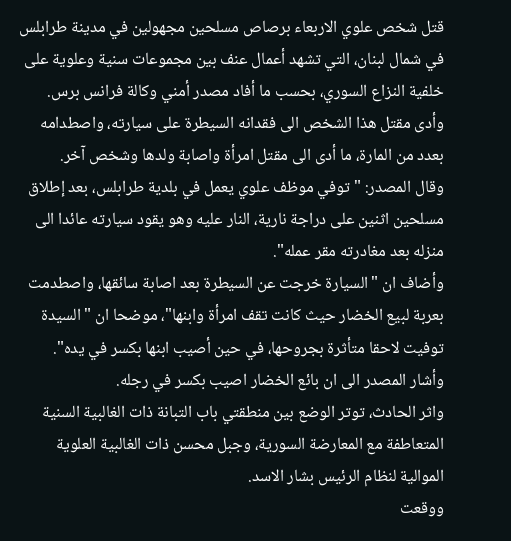قتل شخص علوي الاربعاء برصاص مسلحين مجهولين في مدينة طرابلس في شمال لبنان، التي تشهد أعمال عنف بين مجموعات سنية وعلوية على خلفية النزاع السوري، بحسب ما أفاد مصدر أمني وكالة فرانس برس.
وأدى مقتل هذا الشخص الى فقدانه السيطرة على سيارته، واصطدامه بعدد من المارة، ما أدى الى مقتل امرأة واصابة ولدها وشخص آخر.
وقال المصدر: "توفي موظف علوي يعمل في بلدية طرابلس، بعد إطلاق مسلحين اثنين على دراجة نارية، النار عليه وهو يقود سيارته عائدا الى منزله بعد مغادرته مقر عمله".
وأضاف ان "السيارة خرجت عن السيطرة بعد اصابة سائقها، واصطدمت بعربة لبيع الخضار حيث كانت تقف امرأة وابنها"، موضحا ان "السيدة توفيت لاحقا متأثرة بجروحها، في حين أصيب ابنها بكسر في يده".
وأشار المصدر الى ان بائع الخضار اصيب بكسر في رجله.
واثر الحادث، توتر الوضع بين منطقتي باب التبانة ذات الغالبية السنية المتعاطفة مع المعارضة السورية، وجبل محسن ذات الغالبية العلوية الموالية لنظام الرئيس بشار الاسد.
ووقعت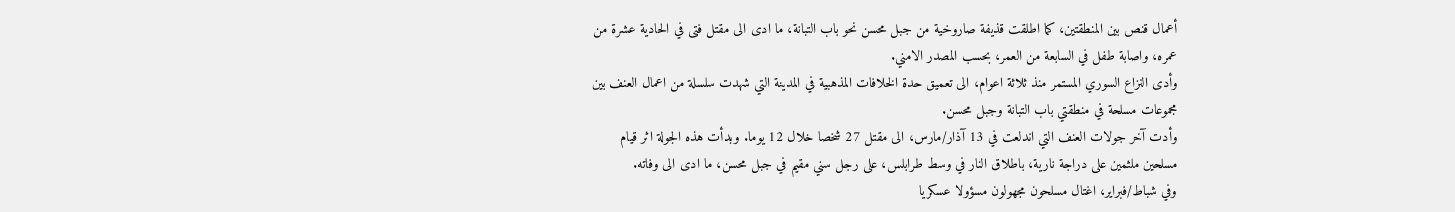أعمال قنص بين المنطقتين، كما اطلقت قذيفة صاروخية من جبل محسن نحو باب التبانة، ما ادى الى مقتل فتى في الحادية عشرة من عمره، واصابة طفل في السابعة من العمر، بحسب المصدر الامني.
وأدى النزاع السوري المستمر منذ ثلاثة اعوام، الى تعميق حدة الخلافات المذهبية في المدينة التي شهدت سلسلة من اعمال العنف بين مجموعات مسلحة في منطقتي باب التبانة وجبل محسن.
وأدت آخر جولات العنف التي اندلعت في 13 آذار/مارس، الى مقتل 27 شخصا خلال 12 يوما. وبدأت هذه الجولة اثر قيام مسلحين ملثمين على دراجة نارية، باطلاق النار في وسط طرابلس، على رجل سني مقيم في جبل محسن، ما ادى الى وفاته.
وفي شباط/فبراير، اغتال مسلحون مجهولون مسؤولا عسكريا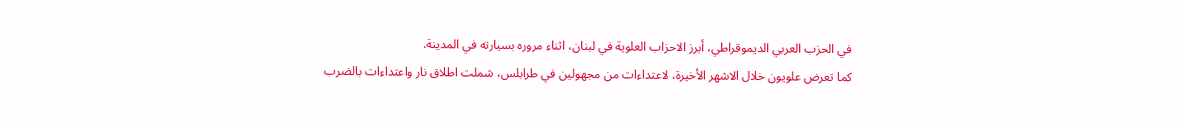في الحزب العربي الديموقراطي، أبرز الاحزاب العلوية في لبنان، اثناء مروره بسيارته في المدينة.
كما تعرض علويون خلال الاشهر الأخيرة، لاعتداءات من مجهولين في طرابلس، شملت اطلاق نار واعتداءات بالضرب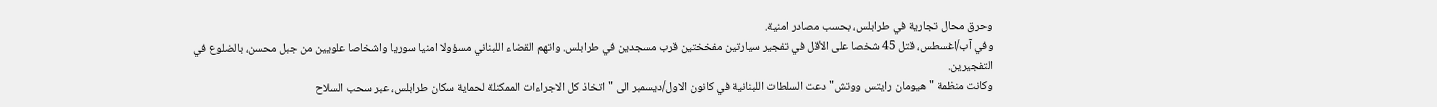وحرق محال تجارية في طرابلس، بحسب مصادر امنية.
وفي آب/اغسطس، قتل 45 شخصا على الأقل في تفجير سيارتين مفخختين قرب مسجدين في طرابلس. واتهم القضاء اللبناني مسؤولا امنيا سوريا واشخاصا علويين من جبل محسن، بالضلوع في التفجيرين.
وكانت منظمة "هيومان رايتس ووتش" دعت السلطات اللبنانية في كانون الاول/ديسمبر الى "اتخاذ كل الاجراءات الممكنلة لحماية سكان طرابلس، عبر سحب السلاح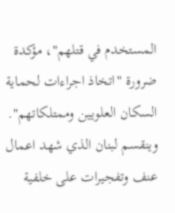المستخدم في قتلهم"، مؤكدة ضرورة "اتخاذ اجراءات لحماية السكان العلويين وممتلكاتهم".
وينقسم لبنان الذي شهد اعمال عنف وتفجيرات على خلفية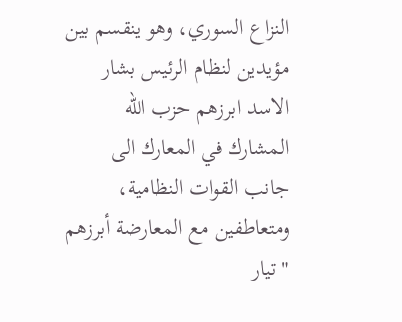النزاع السوري، وهو ينقسم بين مؤيدين لنظام الرئيس بشار الاسد ابرزهم حزب الله المشارك في المعارك الى جانب القوات النظامية، ومتعاطفين مع المعارضة أبرزهم "تيار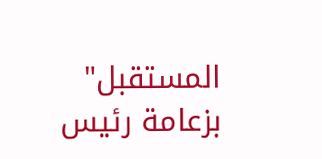المستقبل" بزعامة رئيس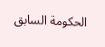الحكومة السابق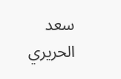سعد الحريري